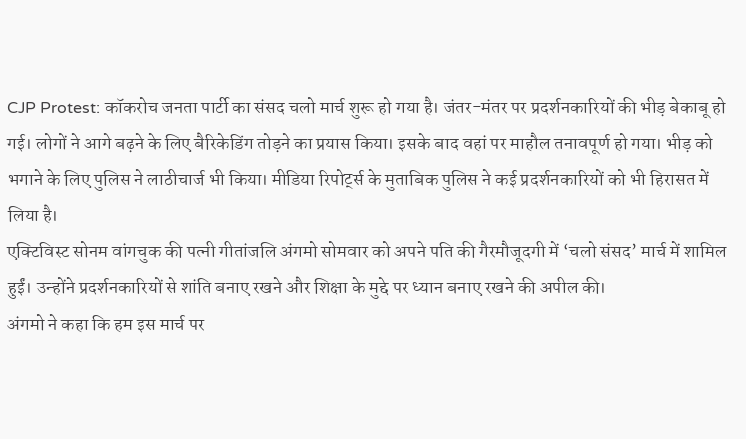CJP Protest: कॉकरोच जनता पार्टी का संसद चलो मार्च शुरू हो गया है। जंतर-मंतर पर प्रदर्शनकारियों की भीड़ बेकाबू हो गई। लोगों ने आगे बढ़ने के लिए बैरिकेडिंग तोड़ने का प्रयास किया। इसके बाद वहां पर माहौल तनावपूर्ण हो गया। भीड़ को भगाने के लिए पुलिस ने लाठीचार्ज भी किया। मीडिया रिपोर्ट्स के मुताबिक पुलिस ने कई प्रदर्शनकारियों को भी हिरासत में लिया है।
एक्टिविस्ट सोनम वांगचुक की पत्नी गीतांजलि अंगमो सोमवार को अपने पति की गैरमौजूदगी में ‘चलो संसद’ मार्च में शामिल हुईं। उन्होंने प्रदर्शनकारियों से शांति बनाए रखने और शिक्षा के मुद्दे पर ध्यान बनाए रखने की अपील की।
अंगमो ने कहा कि हम इस मार्च पर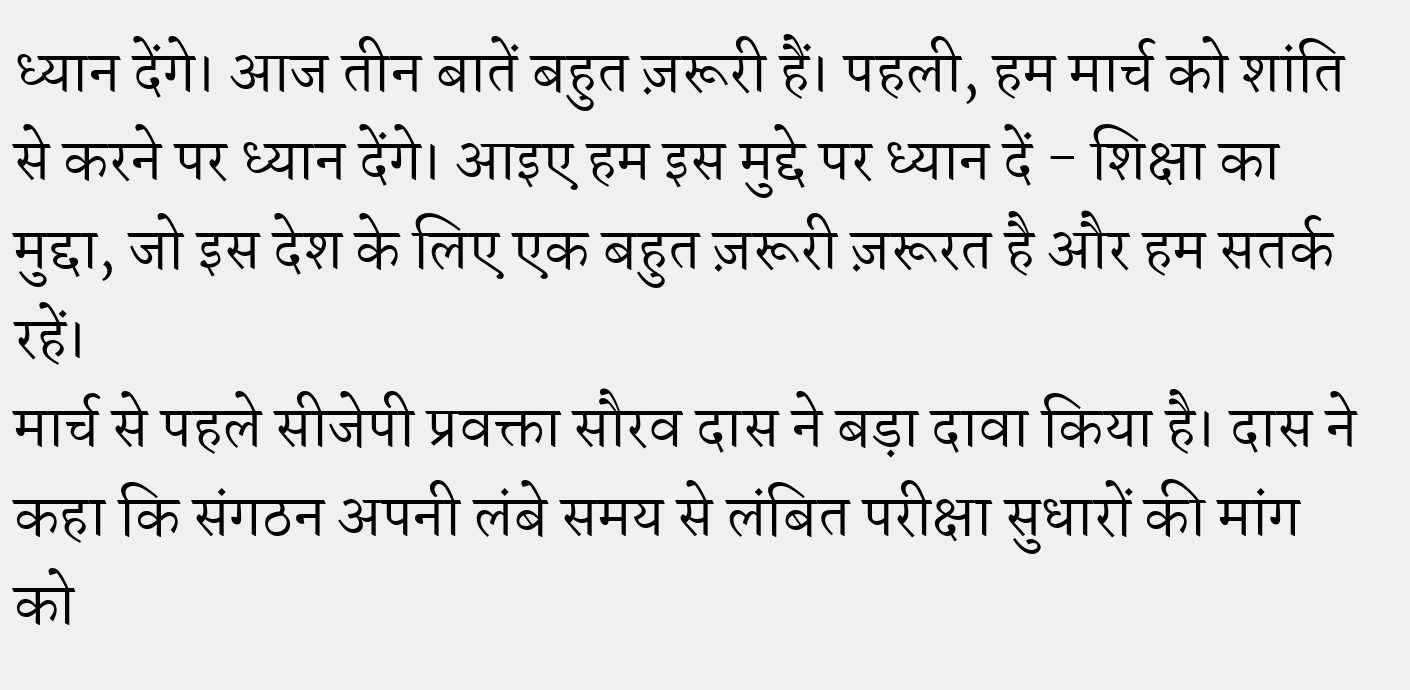ध्यान देंगे। आज तीन बातें बहुत ज़रूरी हैं। पहली, हम मार्च को शांति से करने पर ध्यान देंगे। आइए हम इस मुद्दे पर ध्यान दें - शिक्षा का मुद्दा, जो इस देश के लिए एक बहुत ज़रूरी ज़रूरत है और हम सतर्क रहें।
मार्च से पहले सीजेपी प्रवक्ता सौरव दास ने बड़ा दावा किया है। दास ने कहा कि संगठन अपनी लंबे समय से लंबित परीक्षा सुधारों की मांग को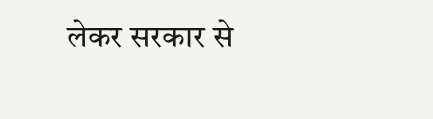लेकर सरकार से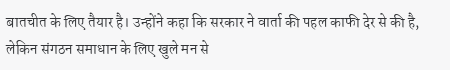बातचीत के लिए तैयार है। उन्होंने कहा कि सरकार ने वार्ता की पहल काफी देर से की है, लेकिन संगठन समाधान के लिए खुले मन से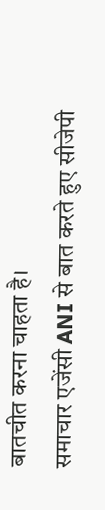बातचीत करना चाहता है।
समाचार एजेंसी ANI से बात करते हुए सीजेपी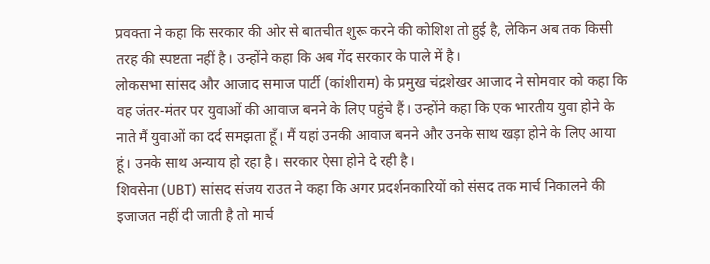प्रवक्ता ने कहा कि सरकार की ओर से बातचीत शुरू करने की कोशिश तो हुई है, लेकिन अब तक किसी तरह की स्पष्टता नहीं है। उन्होंने कहा कि अब गेंद सरकार के पाले में है।
लोकसभा सांसद और आजाद समाज पार्टी (कांशीराम) के प्रमुख चंद्रशेखर आजाद ने सोमवार को कहा कि वह जंतर-मंतर पर युवाओं की आवाज बनने के लिए पहुंचे हैं। उन्होंने कहा कि एक भारतीय युवा होने के नाते मैं युवाओं का दर्द समझता हूँ। मैं यहां उनकी आवाज बनने और उनके साथ खड़ा होने के लिए आया हूं। उनके साथ अन्याय हो रहा है। सरकार ऐसा होने दे रही है।
शिवसेना (UBT) सांसद संजय राउत ने कहा कि अगर प्रदर्शनकारियों को संसद तक मार्च निकालने की इजाजत नहीं दी जाती है तो मार्च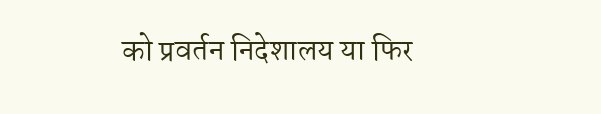को प्रवर्तन निदेशालय या फिर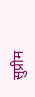सुप्रीम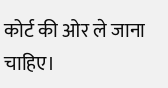कोर्ट की ओर ले जाना चाहिए।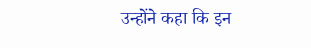उन्होंने कहा कि इन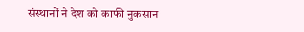संस्थानों ने देश को काफी नुकसान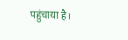पहुंचाया है।